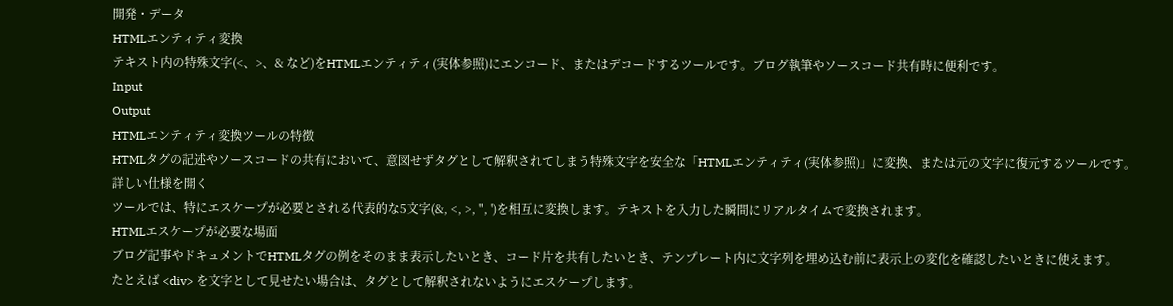開発・データ
HTMLエンティティ変換
テキスト内の特殊文字(<、>、& など)をHTMLエンティティ(実体参照)にエンコード、またはデコードするツールです。ブログ執筆やソースコード共有時に便利です。
Input
Output
HTMLエンティティ変換ツールの特徴
HTMLタグの記述やソースコードの共有において、意図せずタグとして解釈されてしまう特殊文字を安全な「HTMLエンティティ(実体参照)」に変換、または元の文字に復元するツールです。
詳しい仕様を開く
ツールでは、特にエスケープが必要とされる代表的な5文字(&, <, >, ", ')を相互に変換します。テキストを入力した瞬間にリアルタイムで変換されます。
HTMLエスケープが必要な場面
ブログ記事やドキュメントでHTMLタグの例をそのまま表示したいとき、コード片を共有したいとき、テンプレート内に文字列を埋め込む前に表示上の変化を確認したいときに使えます。
たとえば <div> を文字として見せたい場合は、タグとして解釈されないようにエスケープします。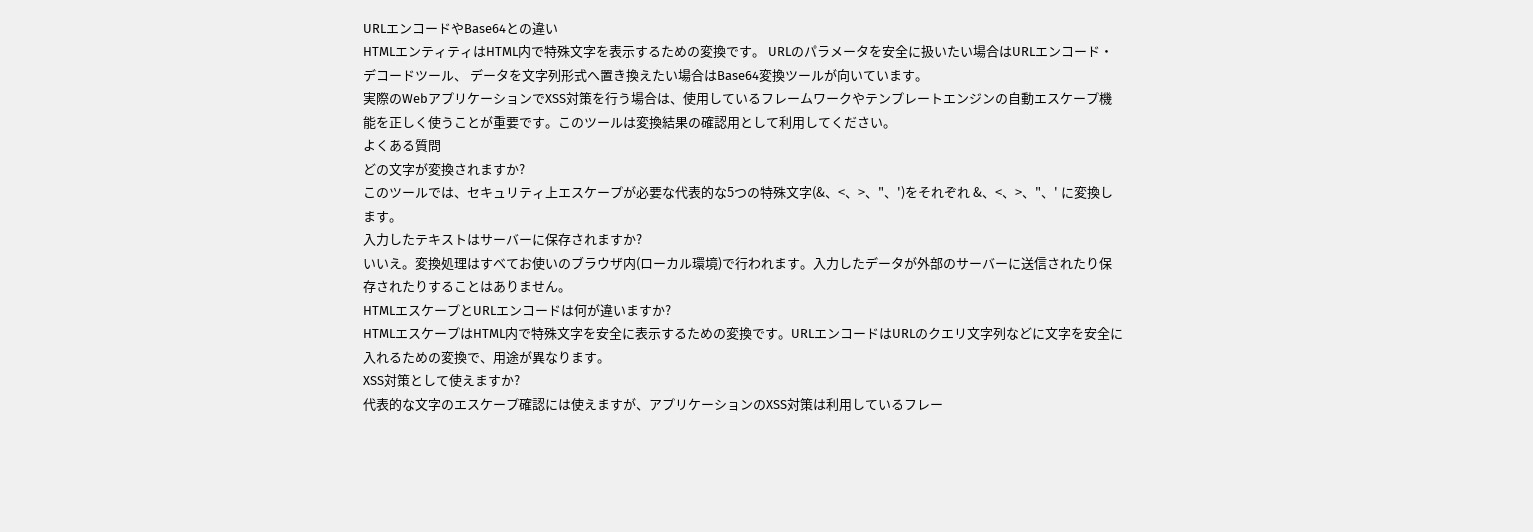URLエンコードやBase64との違い
HTMLエンティティはHTML内で特殊文字を表示するための変換です。 URLのパラメータを安全に扱いたい場合はURLエンコード・デコードツール、 データを文字列形式へ置き換えたい場合はBase64変換ツールが向いています。
実際のWebアプリケーションでXSS対策を行う場合は、使用しているフレームワークやテンプレートエンジンの自動エスケープ機能を正しく使うことが重要です。このツールは変換結果の確認用として利用してください。
よくある質問
どの文字が変換されますか?
このツールでは、セキュリティ上エスケープが必要な代表的な5つの特殊文字(&、<、>、"、')をそれぞれ &、<、>、"、' に変換します。
入力したテキストはサーバーに保存されますか?
いいえ。変換処理はすべてお使いのブラウザ内(ローカル環境)で行われます。入力したデータが外部のサーバーに送信されたり保存されたりすることはありません。
HTMLエスケープとURLエンコードは何が違いますか?
HTMLエスケープはHTML内で特殊文字を安全に表示するための変換です。URLエンコードはURLのクエリ文字列などに文字を安全に入れるための変換で、用途が異なります。
XSS対策として使えますか?
代表的な文字のエスケープ確認には使えますが、アプリケーションのXSS対策は利用しているフレー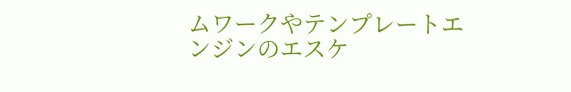ムワークやテンプレートエンジンのエスケ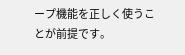ープ機能を正しく使うことが前提です。